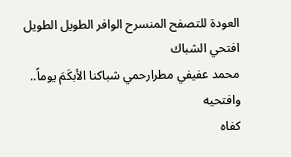العودة للتصفح المنسرح الوافر الطويل الطويل
افتحي الشباك
محمد عفيفي مطرارحمي شباکنا الأبکَمَ يوماً.. وافتحيه
کفاه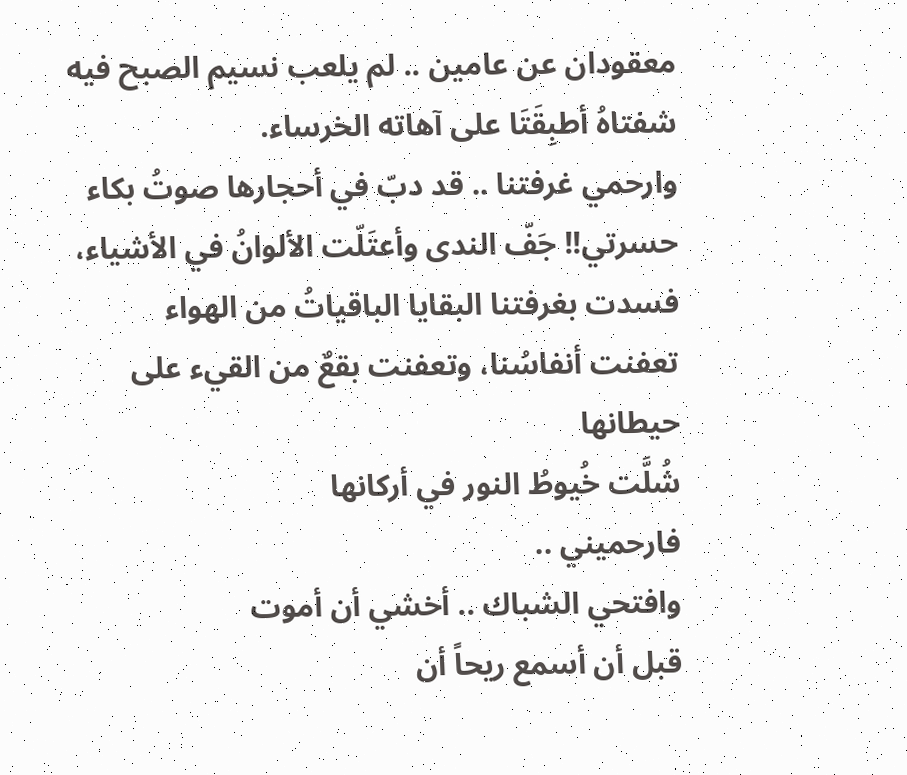معقودان عن عامين .. لم يلعب نسيم الصبح فيه
شفتاهُ أطبِقَتَا علی آهاته الخرساء.
وارحمي غرفتنا .. قد دبّ في أحجارها صوتُ بکاء
حسرتي!! جَفّ الندی وأعتَلّت الألوانُ في الأشياء،
فسدت بغرفتنا البقايا الباقياتُ من الهواء
تعفنت أنفاسُنا، وتعفنت بقعٌ من القيء علی
حيطانها
شُلَّت خُيوطُ النور في أرکانها
فارحميني ..
وافتحي الشباك .. أخشي أن أموت
قبل أن أسمع ريحاً أن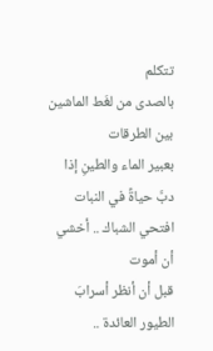تتکلم
بالصدی من لغَط الماشين بين الطرقات
بعبير الماء والطينِ إذا دبَّ حياةً في النبات
افتحي الشباك .. أخشي أن أموت
قبل أن أنظر أسرابَ الطيور العائدة ..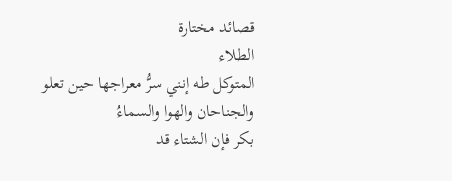قصائد مختارة
الطلاء
المتوكل طه إنني سرُّ معراجها حين تعلو والجناحان والهوا والسماءُ
بكر فإن الشتاء قد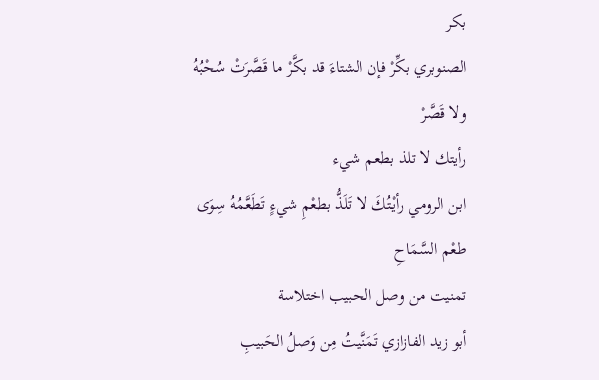بكر
الصنوبري بكِّرْ فإن الشتاءَ قد بكَّرْ ما قَصَّرَتْ سُحْبُهُ ولا قَصَّرْ
رأيتك لا تلذ بطعم شيء
ابن الرومي رأيْتُكَ لا تَلَذُّ بطعْمِ شيءٍ تَطَعَّمُهُ سِوَى طعْم السَّمَاحِ
تمنيت من وصل الحبيب اختلاسة
أبو زيد الفازازي تَمَنَّيتُ مِن وَصلُ الحَبيبِ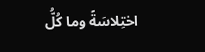اختِلاسَةً وما كُلُّ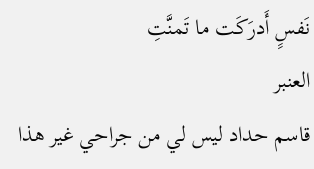نَفسٍ أَدرَكَت ما تَمنَّتِ
العنبر
قاسم حداد ليس لي من جراحي غير هذا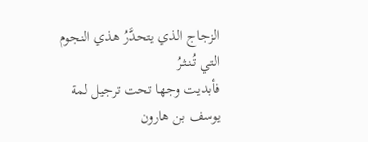الزجاج الذي يتحدَّرُ هذي النجوم التي تُـنـثـرُ
فأبديت وجها تحت ترجيل لمة
يوسف بن هارون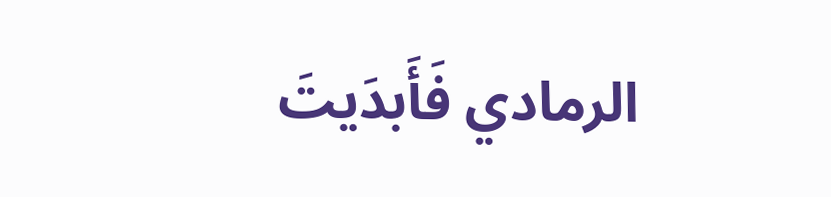الرمادي فَأَبدَيتَ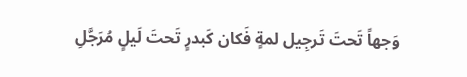وَجهاً تَحتَ تَرجِيل لمةٍ فَكان كَبدرٍ تَحتَ لَيلٍ مُرَجَّلِ